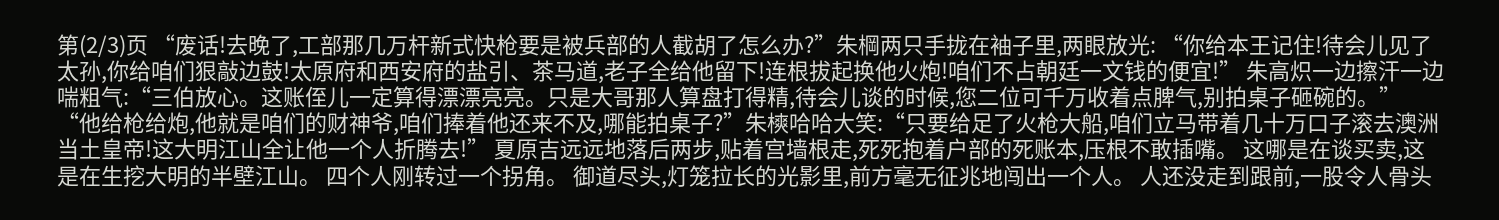第(2/3)页 “废话!去晚了,工部那几万杆新式快枪要是被兵部的人截胡了怎么办?”朱棡两只手拢在袖子里,两眼放光: “你给本王记住!待会儿见了太孙,你给咱们狠敲边鼓!太原府和西安府的盐引、茶马道,老子全给他留下!连根拔起换他火炮!咱们不占朝廷一文钱的便宜!” 朱高炽一边擦汗一边喘粗气:“三伯放心。这账侄儿一定算得漂漂亮亮。只是大哥那人算盘打得精,待会儿谈的时候,您二位可千万收着点脾气,别拍桌子砸碗的。” “他给枪给炮,他就是咱们的财神爷,咱们捧着他还来不及,哪能拍桌子?”朱樉哈哈大笑:“只要给足了火枪大船,咱们立马带着几十万口子滚去澳洲当土皇帝!这大明江山全让他一个人折腾去!” 夏原吉远远地落后两步,贴着宫墙根走,死死抱着户部的死账本,压根不敢插嘴。 这哪是在谈买卖,这是在生挖大明的半壁江山。 四个人刚转过一个拐角。 御道尽头,灯笼拉长的光影里,前方毫无征兆地闯出一个人。 人还没走到跟前,一股令人骨头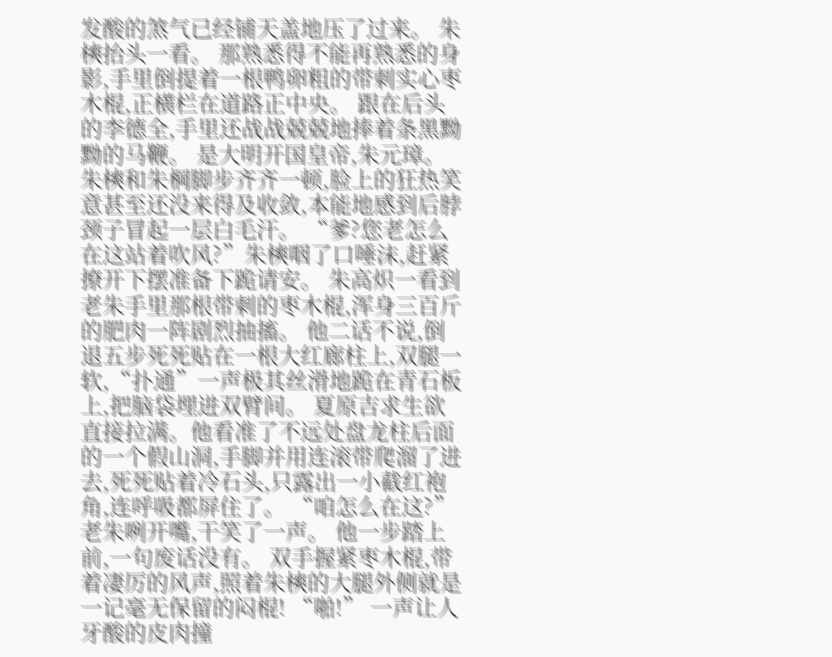发酸的煞气已经铺天盖地压了过来。 朱樉抬头一看。 那熟悉得不能再熟悉的身影,手里倒提着一根鸭卵粗的带刺实心枣木棍,正横栏在道路正中央。 跟在后头的李德全,手里还战战兢兢地捧着条黑黝黝的马鞭。 是大明开国皇帝,朱元璋。 朱樉和朱棡脚步齐齐一顿,脸上的狂热笑意甚至还没来得及收敛,本能地感到后脖颈子冒起一层白毛汗。 “爹?您老怎么在这站着吹风?”朱樉咽了口唾沫,赶紧撩开下摆准备下跪请安。 朱高炽一看到老朱手里那根带刺的枣木棍,浑身三百斤的肥肉一阵剧烈抽搐。 他二话不说,倒退五步死死贴在一根大红廊柱上,双腿一软,“扑通”一声极其丝滑地跪在青石板上,把脑袋埋进双臂间。 夏原吉求生欲直接拉满。他看准了不远处盘龙柱后面的一个假山洞,手脚并用连滚带爬溜了进去,死死贴着冷石头,只露出一小截红袍角,连呼吸都屏住了。 “咱怎么在这?”老朱咧开嘴,干笑了一声。 他一步踏上前,一句废话没有。 双手握紧枣木棍,带着凄厉的风声,照着朱樉的大腿外侧就是一记毫无保留的闷棍! “啪!” 一声让人牙酸的皮肉撞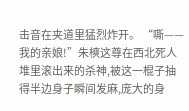击音在夹道里猛烈炸开。 “嘶——我的亲娘!”朱樉这尊在西北死人堆里滚出来的杀神,被这一棍子抽得半边身子瞬间发麻,庞大的身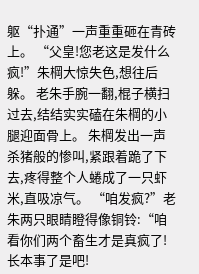躯“扑通”一声重重砸在青砖上。 “父皇!您老这是发什么疯!”朱棡大惊失色,想往后躲。 老朱手腕一翻,棍子横扫过去,结结实实磕在朱棡的小腿迎面骨上。 朱棡发出一声杀猪般的惨叫,紧跟着跪了下去,疼得整个人蜷成了一只虾米,直吸凉气。 “咱发疯?”老朱两只眼睛瞪得像铜铃:“咱看你们两个畜生才是真疯了!长本事了是吧!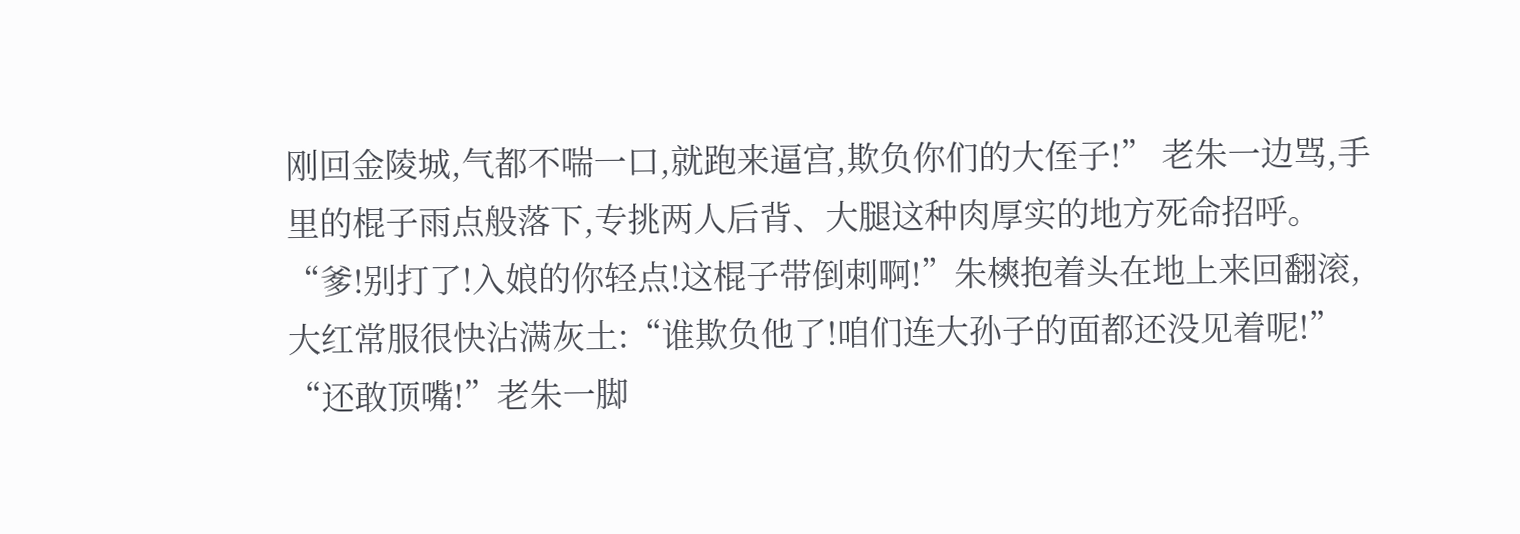刚回金陵城,气都不喘一口,就跑来逼宫,欺负你们的大侄子!” 老朱一边骂,手里的棍子雨点般落下,专挑两人后背、大腿这种肉厚实的地方死命招呼。 “爹!别打了!入娘的你轻点!这棍子带倒刺啊!”朱樉抱着头在地上来回翻滚,大红常服很快沾满灰土:“谁欺负他了!咱们连大孙子的面都还没见着呢!” “还敢顶嘴!”老朱一脚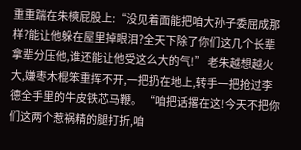重重踹在朱樉屁股上:“没见着面能把咱大孙子委屈成那样?能让他躲在屋里掉眼泪?全天下除了你们这几个长辈拿辈分压他,谁还能让他受这么大的气!” 老朱越想越火大,嫌枣木棍笨重挥不开,一把扔在地上,转手一把抢过李德全手里的牛皮铁芯马鞭。 “咱把话撂在这!今天不把你们这两个惹祸精的腿打折,咱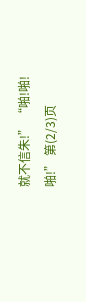就不信朱!” “啪!啪!啪!” 第(2/3)页